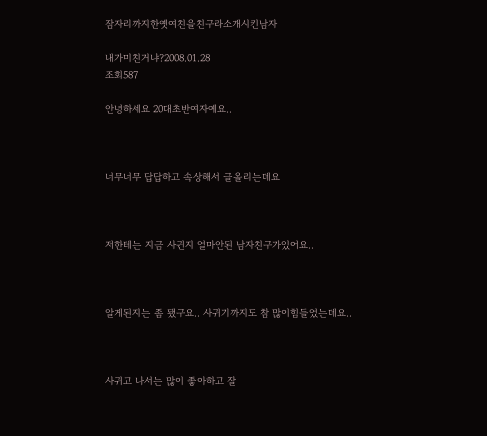잠자리까지한옛여친을친구라소개시킨남자

내가미친거냐?2008.01.28
조회587

안녕하세요 20대초반여자예요..



너무너무 답답하고 속상해서 글올리는데요



저한테는 지금 사귄지 얼마안된 남자친구가있어요..



알게된지는 좀 됐구요.. 사귀기까지도 참 많이힘들었는데요..



사귀고 나서는 많이 좋아하고 잘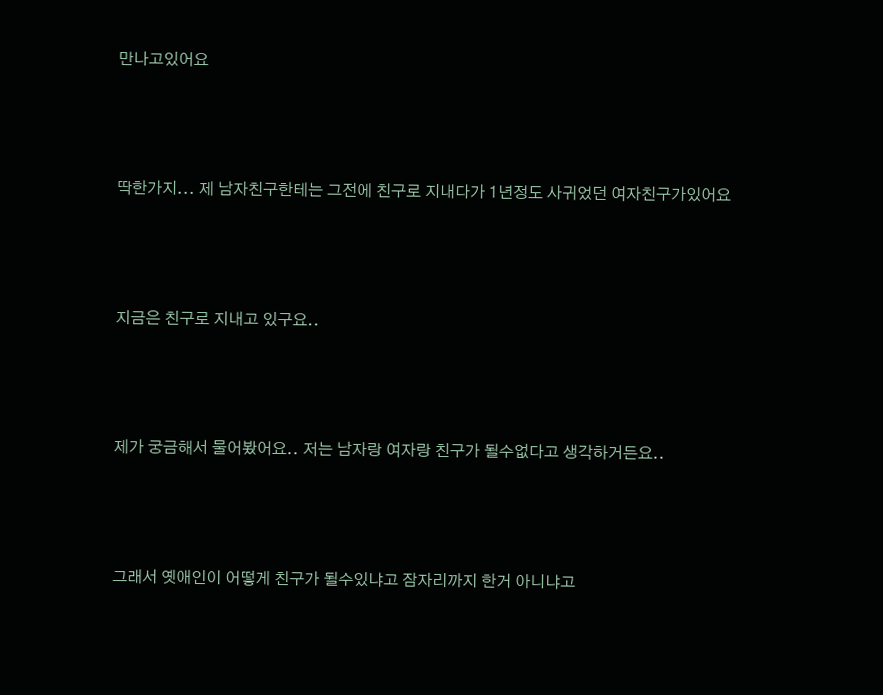만나고있어요



딱한가지... 제 남자친구한테는 그전에 친구로 지내다가 1년정도 사귀었던 여자친구가있어요



지금은 친구로 지내고 있구요..



제가 궁금해서 물어봤어요.. 저는 남자랑 여자랑 친구가 될수없다고 생각하거든요..



그래서 옛애인이 어떻게 친구가 될수있냐고 잠자리까지 한거 아니냐고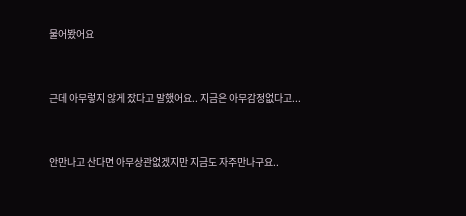물어봤어요



근데 아무렇지 않게 잤다고 말했어요.. 지금은 아무감정없다고...



안만나고 산다면 아무상관없겠지만 지금도 자주만나구요..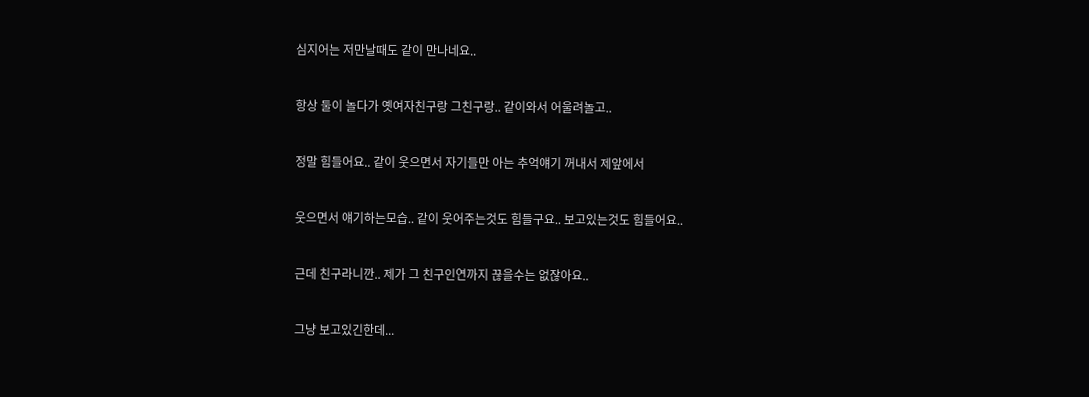심지어는 저만날때도 같이 만나네요..



항상 둘이 놀다가 옛여자친구랑 그친구랑.. 같이와서 어울려놀고..



정말 힘들어요.. 같이 웃으면서 자기들만 아는 추억얘기 꺼내서 제앞에서



웃으면서 얘기하는모습.. 같이 웃어주는것도 힘들구요.. 보고있는것도 힘들어요..



근데 친구라니깐.. 제가 그 친구인연까지 끊을수는 없잖아요..



그냥 보고있긴한데...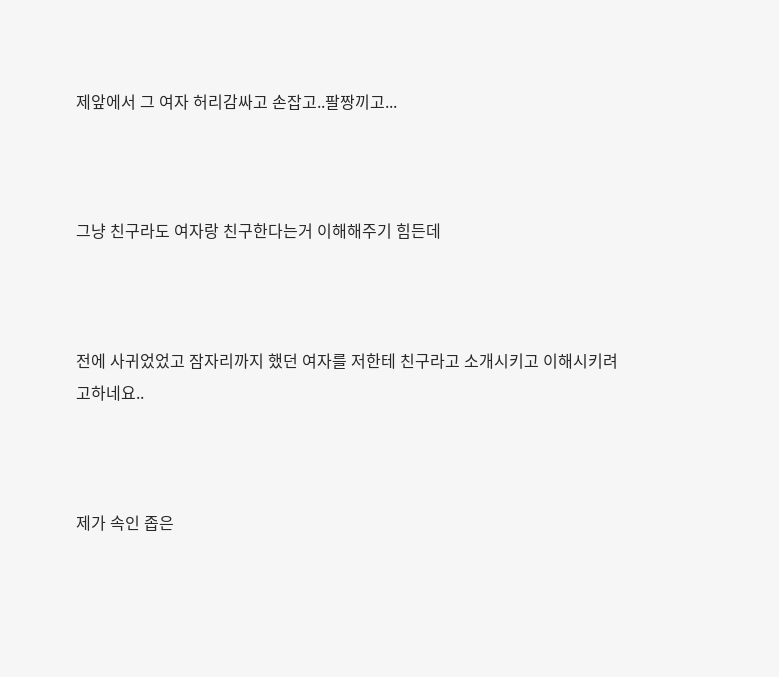제앞에서 그 여자 허리감싸고 손잡고..팔짱끼고...



그냥 친구라도 여자랑 친구한다는거 이해해주기 힘든데



전에 사귀었었고 잠자리까지 했던 여자를 저한테 친구라고 소개시키고 이해시키려고하네요..



제가 속인 좁은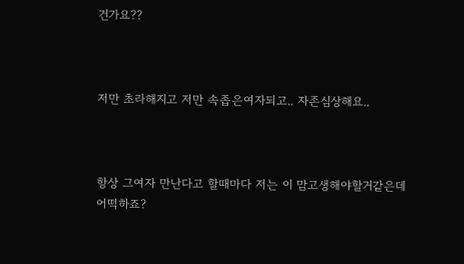건가요??



저만 초라해지고 저만 속좁은여자되고.. 자존심상해요..



항상 그여자 만난다고 할때마다 저는 이 맘고생해야할거같은데 어떡하죠?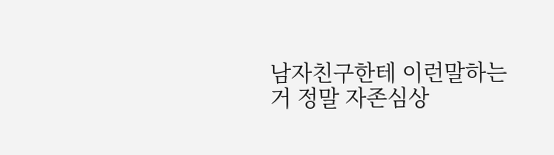남자친구한테 이런말하는거 정말 자존심상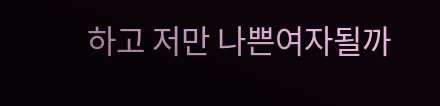하고 저만 나쁜여자될까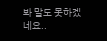봐 말도 못하겠네요..